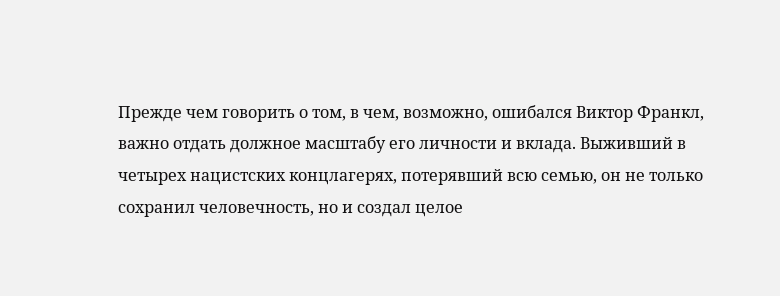Прежде чем говорить о том, в чем, возможно, ошибался Виктор Франкл, важно отдать должное масштабу его личности и вклада. Выживший в четырех нацистских концлагерях, потерявший всю семью, он не только сохранил человечность, но и создал целое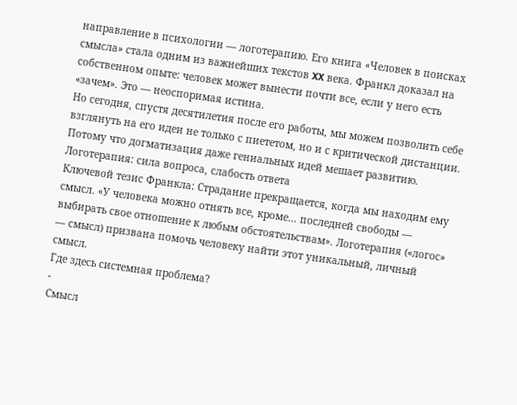направление в психологии — логотерапию. Его книга «Человек в поисках смысла» стала одним из важнейших текстов XX века. Франкл доказал на собственном опыте: человек может вынести почти все, если у него есть «зачем». Это — неоспоримая истина.
Но сегодня, спустя десятилетия после его работы, мы можем позволить себе взглянуть на его идеи не только с пиететом, но и с критической дистанции. Потому что догматизация даже гениальных идей мешает развитию.
Логотерапия: сила вопроса, слабость ответа
Ключевой тезис Франкла: Страдание прекращается, когда мы находим ему смысл. «У человека можно отнять все, кроме… последней свободы — выбирать свое отношение к любым обстоятельствам». Логотерапия («логос» — смысл) призвана помочь человеку найти этот уникальный, личный смысл.
Где здесь системная проблема?
-
Смысл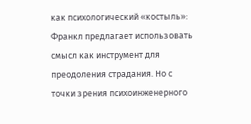как психологический «костыль»: Франкл предлагает использовать смысл как инструмент для преодоления страдания. Но с точки зрения психоинженерного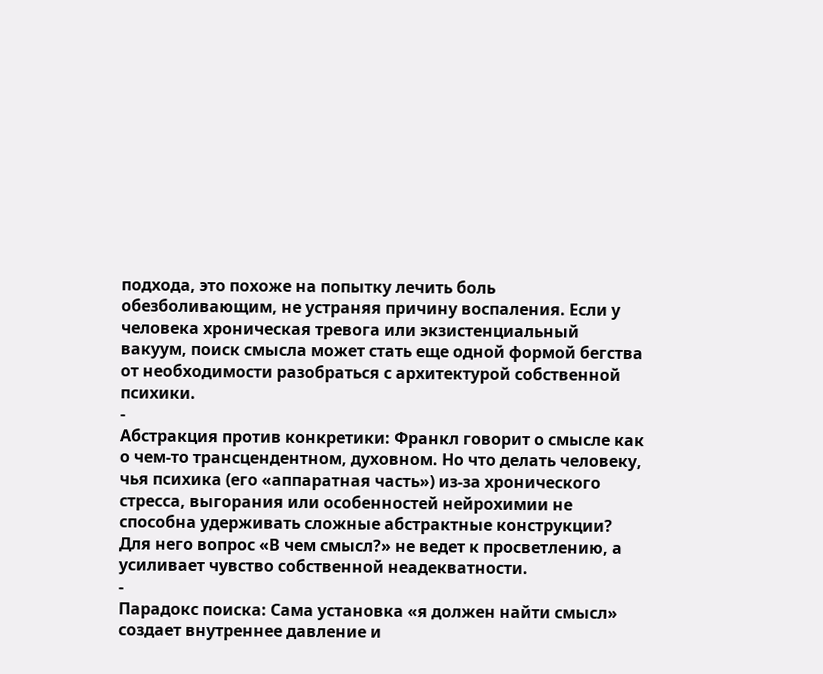подхода, это похоже на попытку лечить боль обезболивающим, не устраняя причину воспаления. Если у человека хроническая тревога или экзистенциальный вакуум, поиск смысла может стать еще одной формой бегства от необходимости разобраться с архитектурой собственной психики.
-
Абстракция против конкретики: Франкл говорит о смысле как о чем-то трансцендентном, духовном. Но что делать человеку, чья психика (его «аппаратная часть») из-за хронического стресса, выгорания или особенностей нейрохимии не способна удерживать сложные абстрактные конструкции? Для него вопрос «В чем смысл?» не ведет к просветлению, а усиливает чувство собственной неадекватности.
-
Парадокс поиска: Сама установка «я должен найти смысл» создает внутреннее давление и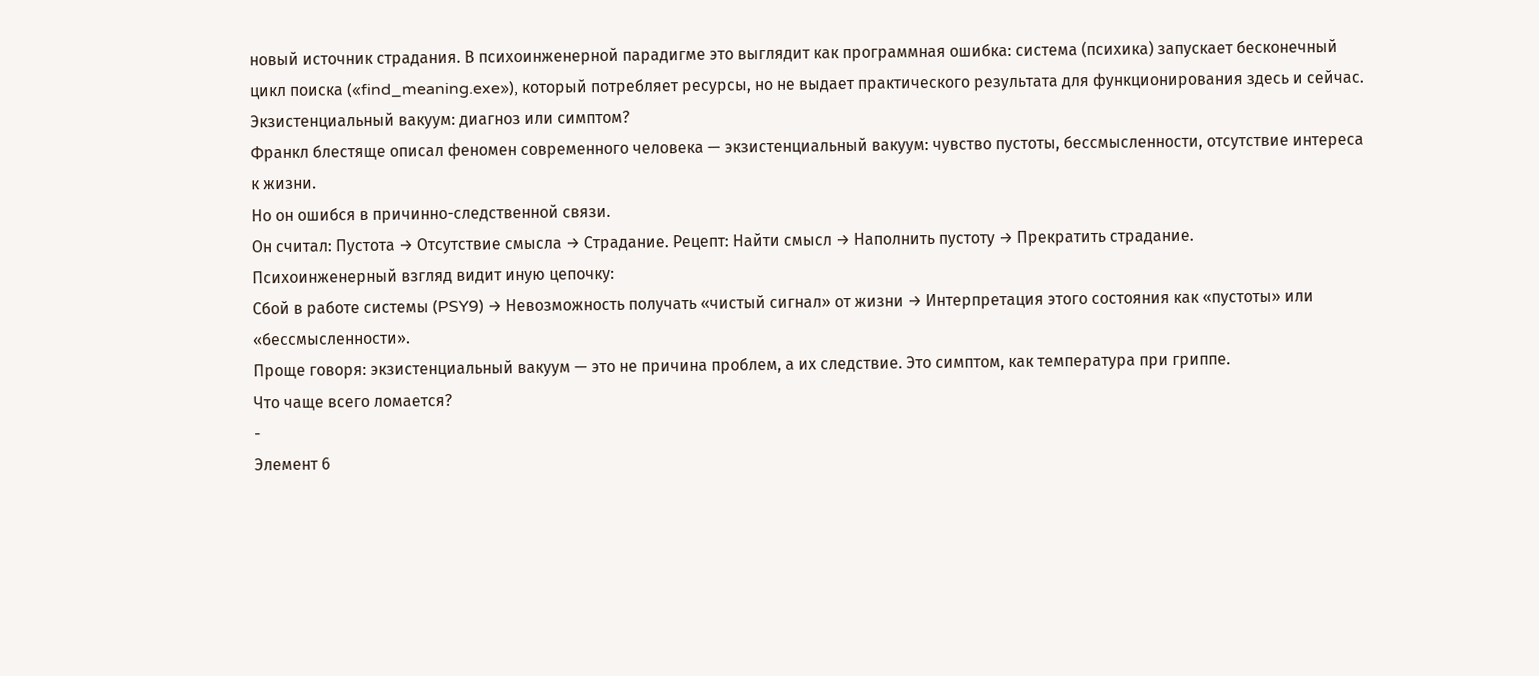новый источник страдания. В психоинженерной парадигме это выглядит как программная ошибка: система (психика) запускает бесконечный цикл поиска («find_meaning.exe»), который потребляет ресурсы, но не выдает практического результата для функционирования здесь и сейчас.
Экзистенциальный вакуум: диагноз или симптом?
Франкл блестяще описал феномен современного человека — экзистенциальный вакуум: чувство пустоты, бессмысленности, отсутствие интереса к жизни.
Но он ошибся в причинно-следственной связи.
Он считал: Пустота → Отсутствие смысла → Страдание. Рецепт: Найти смысл → Наполнить пустоту → Прекратить страдание.
Психоинженерный взгляд видит иную цепочку:
Сбой в работе системы (PSY9) → Невозможность получать «чистый сигнал» от жизни → Интерпретация этого состояния как «пустоты» или «бессмысленности».
Проще говоря: экзистенциальный вакуум — это не причина проблем, а их следствие. Это симптом, как температура при гриппе.
Что чаще всего ломается?
-
Элемент 6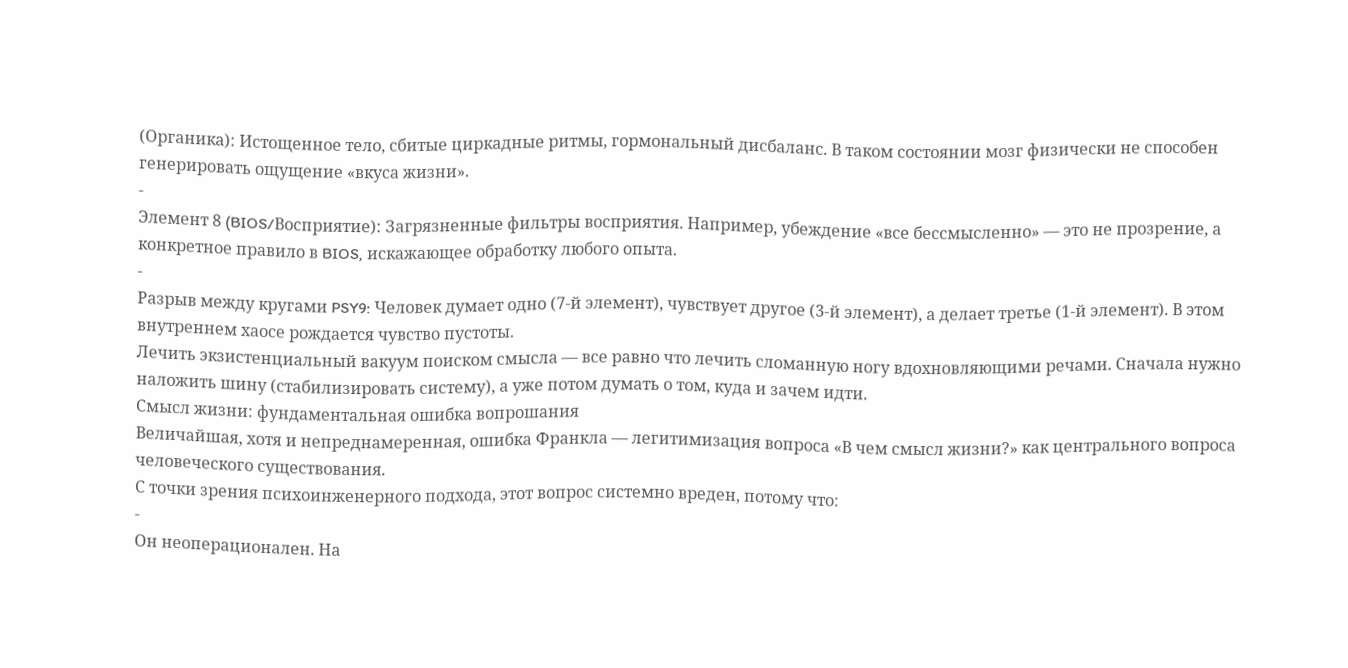(Органика): Истощенное тело, сбитые циркадные ритмы, гормональный дисбаланс. В таком состоянии мозг физически не способен генерировать ощущение «вкуса жизни».
-
Элемент 8 (BIOS/Восприятие): Загрязненные фильтры восприятия. Например, убеждение «все бессмысленно» — это не прозрение, а конкретное правило в BIOS, искажающее обработку любого опыта.
-
Разрыв между кругами PSY9: Человек думает одно (7-й элемент), чувствует другое (3-й элемент), а делает третье (1-й элемент). В этом внутреннем хаосе рождается чувство пустоты.
Лечить экзистенциальный вакуум поиском смысла — все равно что лечить сломанную ногу вдохновляющими речами. Сначала нужно наложить шину (стабилизировать систему), а уже потом думать о том, куда и зачем идти.
Смысл жизни: фундаментальная ошибка вопрошания
Величайшая, хотя и непреднамеренная, ошибка Франкла — легитимизация вопроса «В чем смысл жизни?» как центрального вопроса человеческого существования.
С точки зрения психоинженерного подхода, этот вопрос системно вреден, потому что:
-
Он неоперационален. На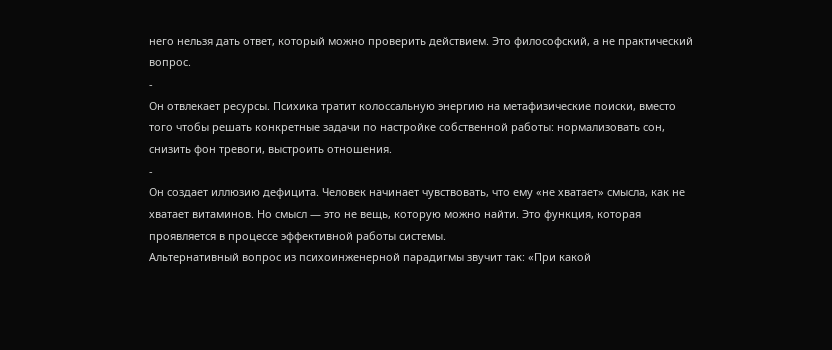него нельзя дать ответ, который можно проверить действием. Это философский, а не практический вопрос.
-
Он отвлекает ресурсы. Психика тратит колоссальную энергию на метафизические поиски, вместо того чтобы решать конкретные задачи по настройке собственной работы: нормализовать сон, снизить фон тревоги, выстроить отношения.
-
Он создает иллюзию дефицита. Человек начинает чувствовать, что ему «не хватает» смысла, как не хватает витаминов. Но смысл — это не вещь, которую можно найти. Это функция, которая проявляется в процессе эффективной работы системы.
Альтернативный вопрос из психоинженерной парадигмы звучит так: «При какой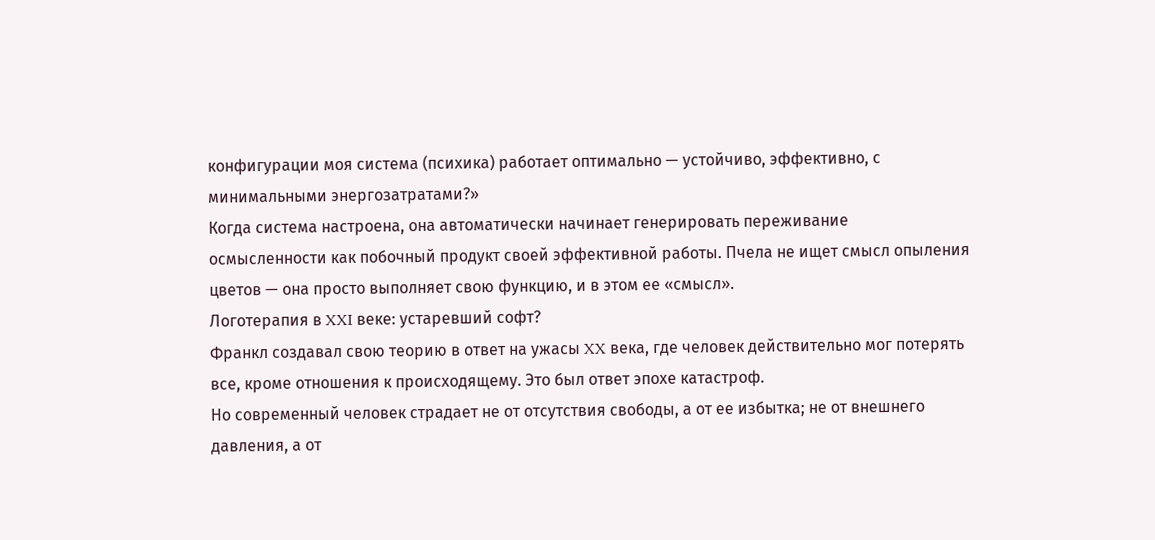конфигурации моя система (психика) работает оптимально — устойчиво, эффективно, с минимальными энергозатратами?»
Когда система настроена, она автоматически начинает генерировать переживание осмысленности как побочный продукт своей эффективной работы. Пчела не ищет смысл опыления цветов — она просто выполняет свою функцию, и в этом ее «смысл».
Логотерапия в XXI веке: устаревший софт?
Франкл создавал свою теорию в ответ на ужасы XX века, где человек действительно мог потерять все, кроме отношения к происходящему. Это был ответ эпохе катастроф.
Но современный человек страдает не от отсутствия свободы, а от ее избытка; не от внешнего давления, а от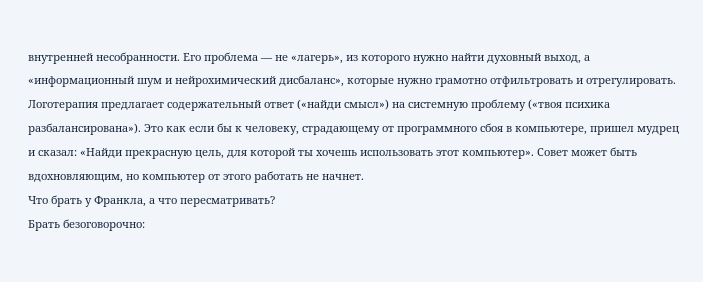внутренней несобранности. Его проблема — не «лагерь», из которого нужно найти духовный выход, а «информационный шум и нейрохимический дисбаланс», которые нужно грамотно отфильтровать и отрегулировать.
Логотерапия предлагает содержательный ответ («найди смысл») на системную проблему («твоя психика разбалансирована»). Это как если бы к человеку, страдающему от программного сбоя в компьютере, пришел мудрец и сказал: «Найди прекрасную цель, для которой ты хочешь использовать этот компьютер». Совет может быть вдохновляющим, но компьютер от этого работать не начнет.
Что брать у Франкла, а что пересматривать?
Брать безоговорочно: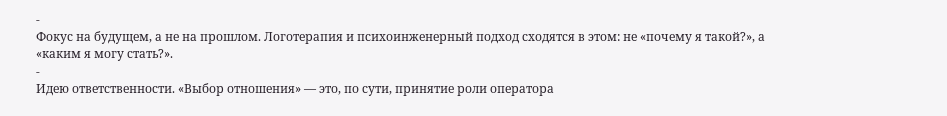-
Фокус на будущем, а не на прошлом. Логотерапия и психоинженерный подход сходятся в этом: не «почему я такой?», а «каким я могу стать?».
-
Идею ответственности. «Выбор отношения» — это, по сути, принятие роли оператора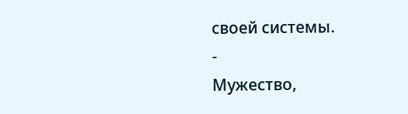своей системы.
-
Мужество,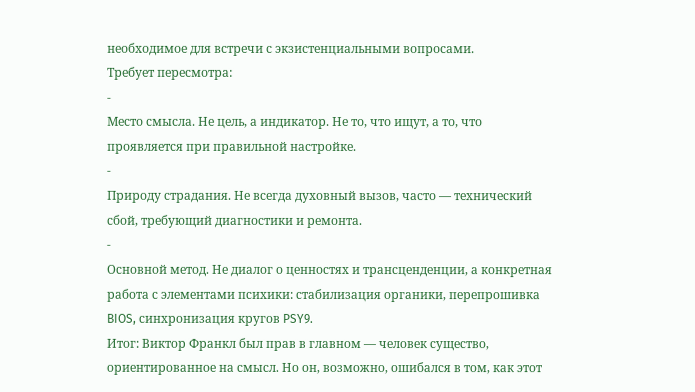необходимое для встречи с экзистенциальными вопросами.
Требует пересмотра:
-
Место смысла. Не цель, а индикатор. Не то, что ищут, а то, что проявляется при правильной настройке.
-
Природу страдания. Не всегда духовный вызов, часто — технический сбой, требующий диагностики и ремонта.
-
Основной метод. Не диалог о ценностях и трансценденции, а конкретная работа с элементами психики: стабилизация органики, перепрошивка BIOS, синхронизация кругов PSY9.
Итог: Виктор Франкл был прав в главном — человек существо, ориентированное на смысл. Но он, возможно, ошибался в том, как этот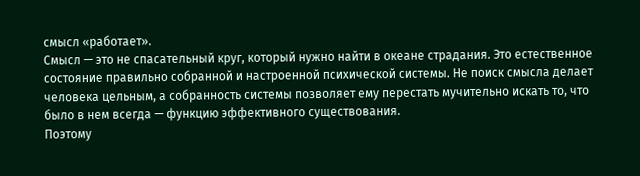смысл «работает».
Смысл — это не спасательный круг, который нужно найти в океане страдания. Это естественное состояние правильно собранной и настроенной психической системы. Не поиск смысла делает человека цельным, а собранность системы позволяет ему перестать мучительно искать то, что было в нем всегда — функцию эффективного существования.
Поэтому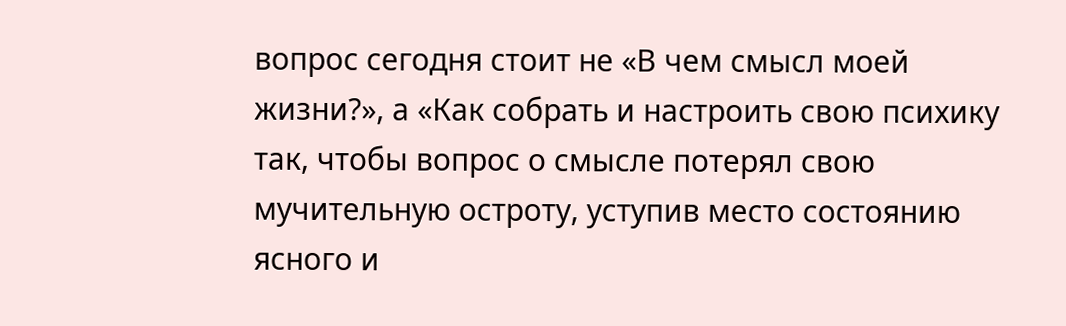вопрос сегодня стоит не «В чем смысл моей жизни?», а «Как собрать и настроить свою психику так, чтобы вопрос о смысле потерял свою мучительную остроту, уступив место состоянию ясного и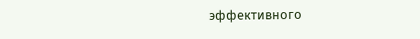эффективного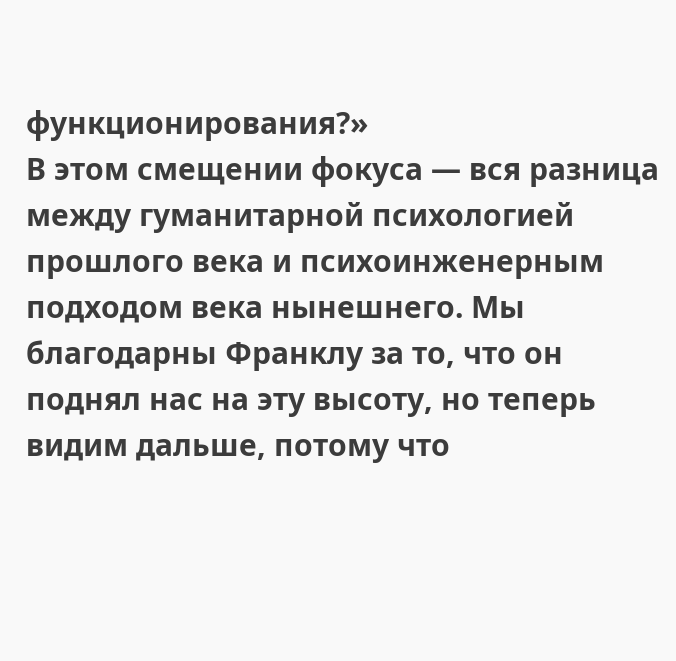функционирования?»
В этом смещении фокуса — вся разница между гуманитарной психологией прошлого века и психоинженерным подходом века нынешнего. Мы благодарны Франклу за то, что он поднял нас на эту высоту, но теперь видим дальше, потому что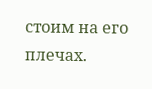стоим на его плечах.